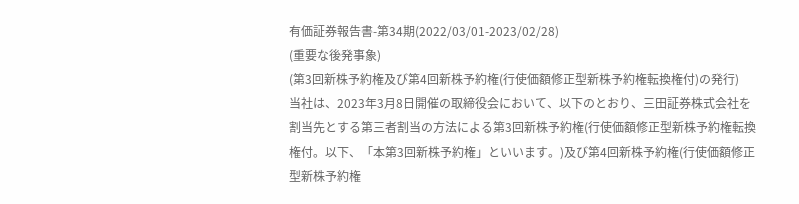有価証券報告書-第34期(2022/03/01-2023/02/28)
(重要な後発事象)
(第3回新株予約権及び第4回新株予約権(行使価額修正型新株予約権転換権付)の発行)
当社は、2023年3月8日開催の取締役会において、以下のとおり、三田証券株式会社を割当先とする第三者割当の方法による第3回新株予約権(行使価額修正型新株予約権転換権付。以下、「本第3回新株予約権」といいます。)及び第4回新株予約権(行使価額修正型新株予約権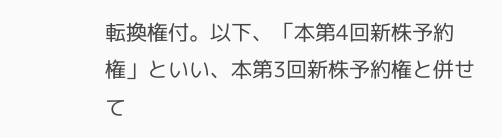転換権付。以下、「本第4回新株予約権」といい、本第3回新株予約権と併せて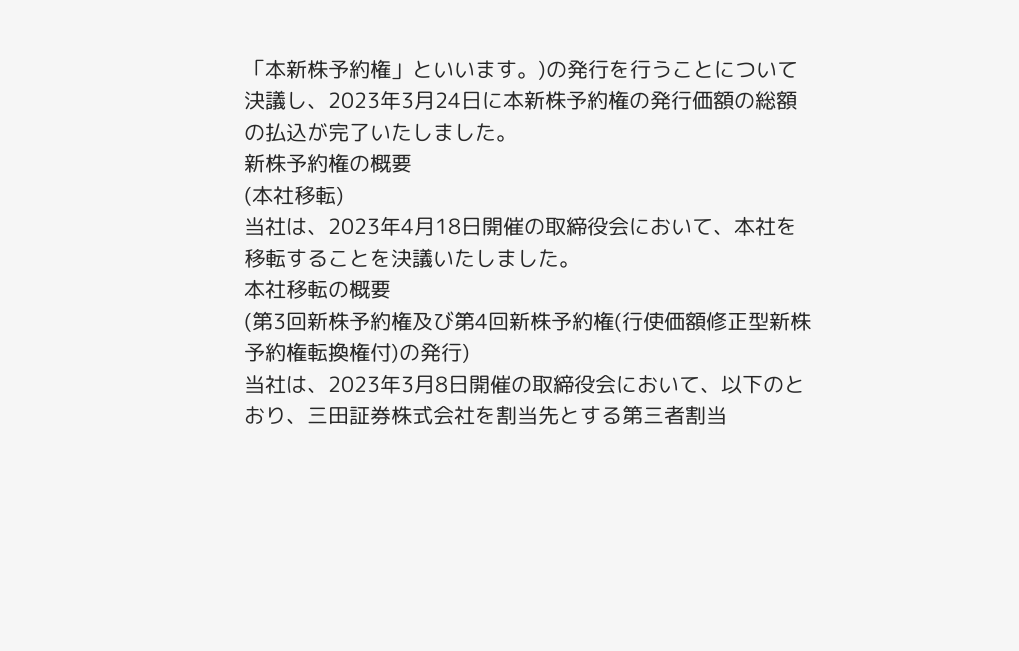「本新株予約権」といいます。)の発行を行うことについて決議し、2023年3月24日に本新株予約権の発行価額の総額の払込が完了いたしました。
新株予約権の概要
(本社移転)
当社は、2023年4月18日開催の取締役会において、本社を移転することを決議いたしました。
本社移転の概要
(第3回新株予約権及び第4回新株予約権(行使価額修正型新株予約権転換権付)の発行)
当社は、2023年3月8日開催の取締役会において、以下のとおり、三田証券株式会社を割当先とする第三者割当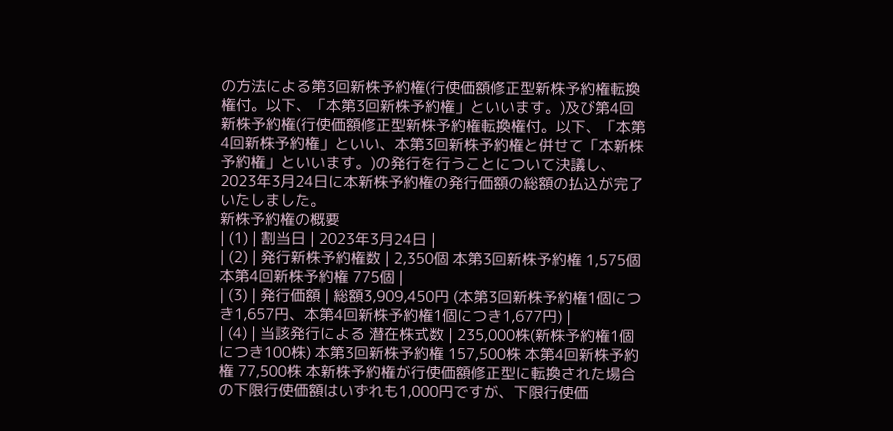の方法による第3回新株予約権(行使価額修正型新株予約権転換権付。以下、「本第3回新株予約権」といいます。)及び第4回新株予約権(行使価額修正型新株予約権転換権付。以下、「本第4回新株予約権」といい、本第3回新株予約権と併せて「本新株予約権」といいます。)の発行を行うことについて決議し、2023年3月24日に本新株予約権の発行価額の総額の払込が完了いたしました。
新株予約権の概要
| (1) | 割当日 | 2023年3月24日 |
| (2) | 発行新株予約権数 | 2,350個 本第3回新株予約権 1,575個 本第4回新株予約権 775個 |
| (3) | 発行価額 | 総額3,909,450円 (本第3回新株予約権1個につき1,657円、本第4回新株予約権1個につき1,677円) |
| (4) | 当該発行による 潜在株式数 | 235,000株(新株予約権1個につき100株) 本第3回新株予約権 157,500株 本第4回新株予約権 77,500株 本新株予約権が行使価額修正型に転換された場合の下限行使価額はいずれも1,000円ですが、下限行使価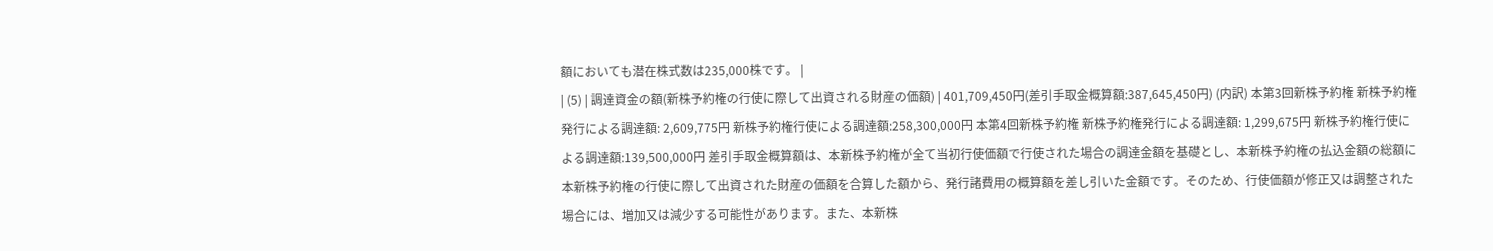額においても潜在株式数は235,000株です。 |
| (5) | 調達資金の額(新株予約権の行使に際して出資される財産の価額) | 401,709,450円(差引手取金概算額:387,645,450円) (内訳) 本第3回新株予約権 新株予約権発行による調達額: 2,609,775円 新株予約権行使による調達額:258,300,000円 本第4回新株予約権 新株予約権発行による調達額: 1,299,675円 新株予約権行使による調達額:139,500,000円 差引手取金概算額は、本新株予約権が全て当初行使価額で行使された場合の調達金額を基礎とし、本新株予約権の払込金額の総額に本新株予約権の行使に際して出資された財産の価額を合算した額から、発行諸費用の概算額を差し引いた金額です。そのため、行使価額が修正又は調整された場合には、増加又は減少する可能性があります。また、本新株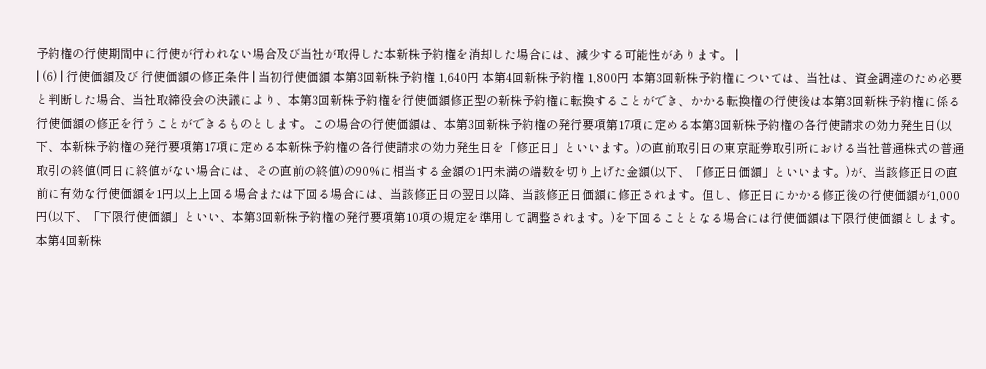予約権の行使期間中に行使が行われない場合及び当社が取得した本新株予約権を消却した場合には、減少する可能性があります。 |
| (6) | 行使価額及び 行使価額の修正条件 | 当初行使価額 本第3回新株予約権 1,640円 本第4回新株予約権 1,800円 本第3回新株予約権については、当社は、資金調達のため必要と判断した場合、当社取締役会の決議により、本第3回新株予約権を行使価額修正型の新株予約権に転換することができ、かかる転換権の行使後は本第3回新株予約権に係る行使価額の修正を行うことができるものとします。この場合の行使価額は、本第3回新株予約権の発行要項第17項に定める本第3回新株予約権の各行使請求の効力発生日(以下、本新株予約権の発行要項第17項に定める本新株予約権の各行使請求の効力発生日を「修正日」といいます。)の直前取引日の東京証券取引所における当社普通株式の普通取引の終値(同日に終値がない場合には、その直前の終値)の90%に相当する金額の1円未満の端数を切り上げた金額(以下、「修正日価額」といいます。)が、当該修正日の直前に有効な行使価額を1円以上上回る場合または下回る場合には、当該修正日の翌日以降、当該修正日価額に修正されます。但し、修正日にかかる修正後の行使価額が1,000円(以下、「下限行使価額」といい、本第3回新株予約権の発行要項第10項の規定を準用して調整されます。)を下回ることとなる場合には行使価額は下限行使価額とします。 本第4回新株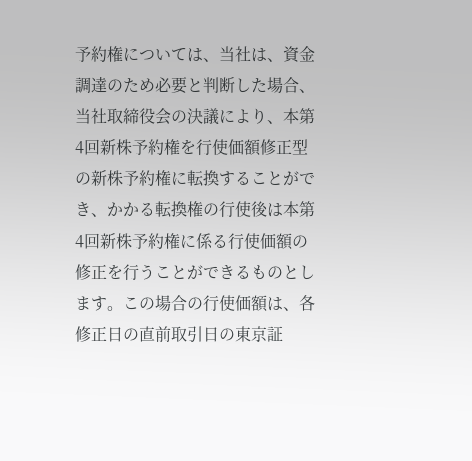予約権については、当社は、資金調達のため必要と判断した場合、当社取締役会の決議により、本第4回新株予約権を行使価額修正型の新株予約権に転換することができ、かかる転換権の行使後は本第4回新株予約権に係る行使価額の修正を行うことができるものとします。この場合の行使価額は、各修正日の直前取引日の東京証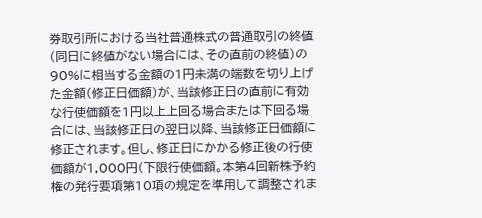券取引所における当社普通株式の普通取引の終値(同日に終値がない場合には、その直前の終値)の90%に相当する金額の1円未満の端数を切り上げた金額(修正日価額)が、当該修正日の直前に有効な行使価額を1円以上上回る場合または下回る場合には、当該修正日の翌日以降、当該修正日価額に修正されます。但し、修正日にかかる修正後の行使価額が1,000円(下限行使価額。本第4回新株予約権の発行要項第10項の規定を準用して調整されま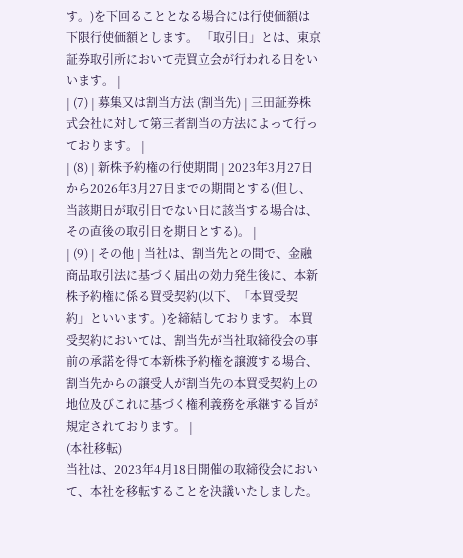す。)を下回ることとなる場合には行使価額は下限行使価額とします。 「取引日」とは、東京証券取引所において売買立会が行われる日をいいます。 |
| (7) | 募集又は割当方法 (割当先) | 三田証券株式会社に対して第三者割当の方法によって行っております。 |
| (8) | 新株予約権の行使期間 | 2023年3月27日から2026年3月27日までの期間とする(但し、当該期日が取引日でない日に該当する場合は、その直後の取引日を期日とする)。 |
| (9) | その他 | 当社は、割当先との間で、金融商品取引法に基づく届出の効力発生後に、本新株予約権に係る買受契約(以下、「本買受契約」といいます。)を締結しております。 本買受契約においては、割当先が当社取締役会の事前の承諾を得て本新株予約権を譲渡する場合、割当先からの譲受人が割当先の本買受契約上の地位及びこれに基づく権利義務を承継する旨が規定されております。 |
(本社移転)
当社は、2023年4月18日開催の取締役会において、本社を移転することを決議いたしました。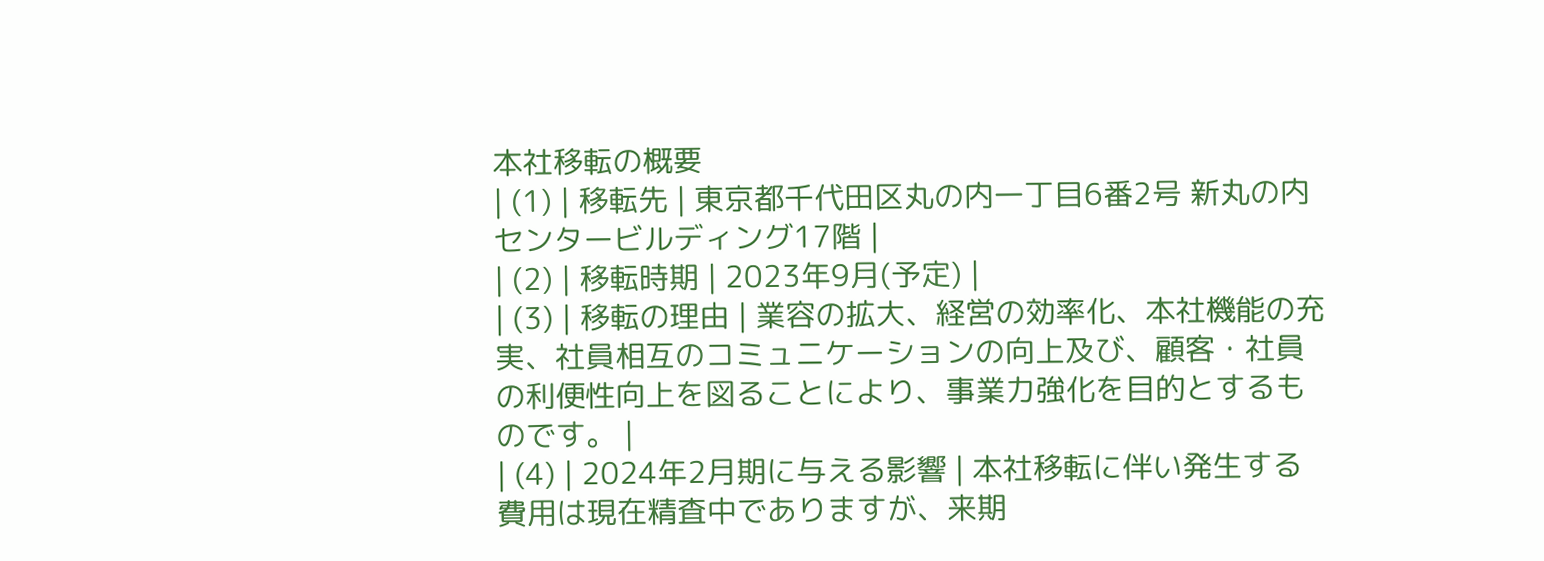本社移転の概要
| (1) | 移転先 | 東京都千代田区丸の内一丁目6番2号 新丸の内センタービルディング17階 |
| (2) | 移転時期 | 2023年9月(予定) |
| (3) | 移転の理由 | 業容の拡大、経営の効率化、本社機能の充実、社員相互のコミュニケーションの向上及び、顧客・社員の利便性向上を図ることにより、事業力強化を目的とするものです。 |
| (4) | 2024年2月期に与える影響 | 本社移転に伴い発生する費用は現在精査中でありますが、来期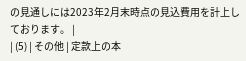の見通しには2023年2月末時点の見込費用を計上しております。 |
| (5) | その他 | 定款上の本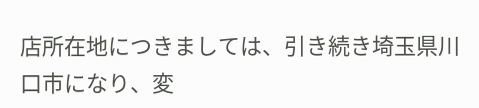店所在地につきましては、引き続き埼玉県川口市になり、変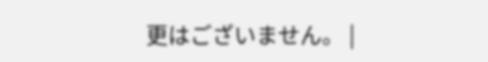更はございません。 |